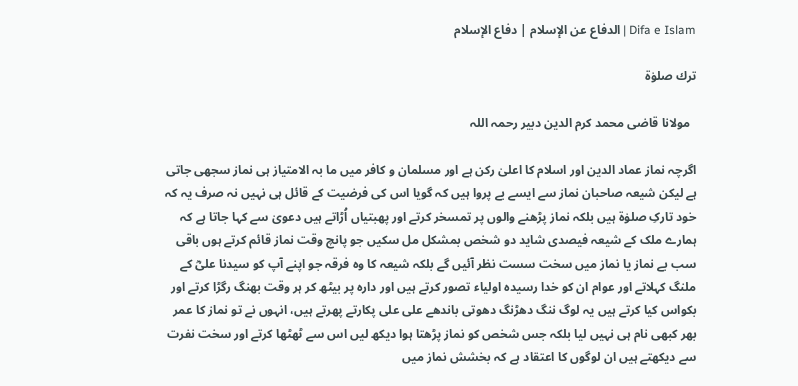Difa e Islam | الدفاع عن الإسلام | دفاع الإسلام

ترك صلوٰة

  مولانا قاضی محمد کرم الدین دبیر رحمہ اللہ

اگرچہ نماز عماد الدین اور اسلام کا اعلیٰ رکن ہے اور مسلمان و کافر میں ما بہ الامتیاز ہی نماز سجھی جاتی ہے لیکن شیعہ صاحبان نماز سے ایسے بے پروا ہیں کہ گویا اس کی فرضیت کے قائل ہی نہیں نہ صرف یہ کہ خود تارکِ صلوٰۃ ہیں بلکہ نماز پڑھنے والوں پر تمسخر کرتے اور پھبتیاں اُڑاتے ہیں دعویٰ سے کہا جاتا ہے کہ ہمارے ملک کے شیعہ فیصدی شاید دو شخص بمشکل مل سکیں جو پانچ وقت نماز قائم کرتے ہوں باقی سب بے نماز یا نماز میں سخت سست نظر آئیں گے بلکہ شیعہ کا وہ فرقہ جو اپنے آپ کو سیدنا علیؓ کے ملنگ کہلاتے اور عوام ان کو خدا رسیدہ اولیاء تصور کرتے ہیں اور دارہ پر بیٹھ کر ہر وقت بھنگ رگڑا کرتے اور بکواس کیا کرتے ہیں یہ لوگ ننگ دھڑنگ دھوتی باندھے علی علی پکارتے پھرتے ہیں، انہوں نے تو نماز کا عمر بھر کبھی نام ہی نہیں لیا بلکہ جس شخص کو نماز پڑھتا ہوا دیکھ لیں اس سے ٹھٹھا کرتے اور سخت نفرت سے دیکھتے ہیں ان لوگوں کا اعتقاد ہے کہ بخشش نماز میں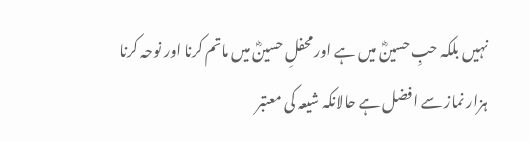نہیں بلکہ حبِ حسینؓ میں ہے اور محفلِ حسینؓ میں ماتم کرنا اور نوحہ کرنا ہزار نماز سے افضل ہے حالانکہ شیعہ کی معتبر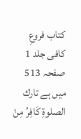کتاب فروعِ کافی جلد 1 صفحہ 513 میں ہے تارك الصلوةِ كَافِرُ مِنْ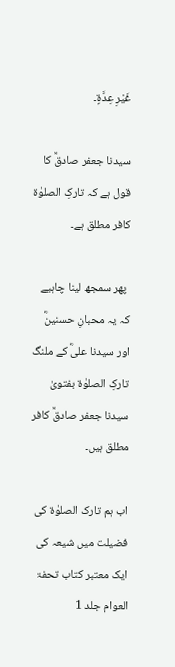غَيْرِ عِدَّةٍ۔

سیدنا جعفر صادقؒ کا قول ہے کہ تارکِ الصلوٰۃ کافر مطلق ہے۔

 پھر سمجھ لینا چاہیے کہ یہ محبانِ حسنینؓ اور سیدنا علیؓ کے ملنگ تارکِ الصلوٰة بفتویٰ سیدنا جعفر صادقؒ کافر مطلق ہیں۔

اب ہم تارک الصلوٰة کی فضیلت میں شیعہ کی ایک معتبر کتاب تحفۃ العوام جلد 1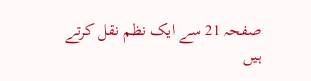صفحہ 21 سے ایک نظم نقل کرتے ہیں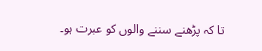تا کہ پڑھنے سننے والوں کو عبرت ہو۔